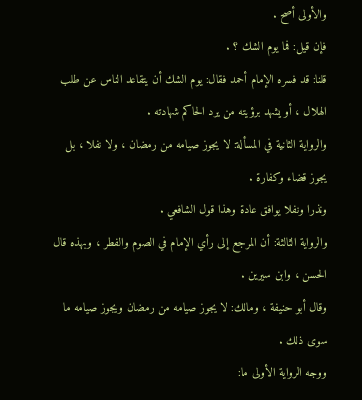والأولى أصح .
فإن قيل: فما يوم الشك ؟ .
قلنا: قد فسره الإمام أحمد فقال: يوم الشك أن يتقاعد الناس عن طلب الهلال ، أو يشهد برؤيته من يرد الحاكم شهادته .
والرواية الثانية في المسألة: لا يجوز صيامه من رمضان ، ولا نفلا ، بل يجوز قضاء وكفارة .
ونذرا ونفلا يوافق عادة وهذا قول الشافعي .
والرواية الثالثة: أن المرجع إلى رأي الإمام في الصوم والفطر ، وبهذه قال الحسن ، وابن سيرين .
وقال أبو حنيفة ، ومالك: لا يجوز صيامه من رمضان ويجوز صيامه ما سوى ذلك .
ووجه الرواية الأولى ما: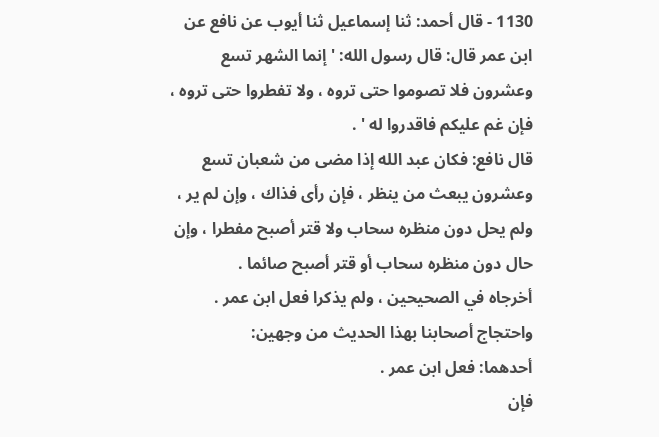1130 - قال أحمد: ثنا إسماعيل ثنا أيوب عن نافع عن ابن عمر قال: قال رسول الله: ' إنما الشهر تسع وعشرون فلا تصوموا حتى تروه ، ولا تفطروا حتى تروه ، فإن غم عليكم فاقدروا له ' .
قال نافع: فكان عبد الله إذا مضى من شعبان تسع وعشرون يبعث من ينظر ، فإن رأى فذاك ، وإن لم ير ، ولم يحل دون منظره سحاب ولا قتر أصبح مفطرا ، وإن حال دون منظره سحاب أو قتر أصبح صائما .
أخرجاه في الصحيحين ، ولم يذكرا فعل ابن عمر .
واحتجاج أصحابنا بهذا الحديث من وجهين:
أحدهما: فعل ابن عمر .
فإن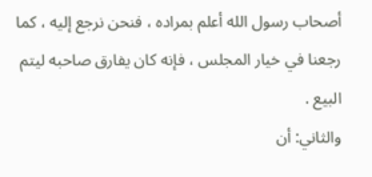أصحاب رسول الله أعلم بمراده ، فنحن نرجع إليه ، كما رجعنا في خيار المجلس ، فإنه كان يفارق صاحبه ليتم البيع .
والثاني: أن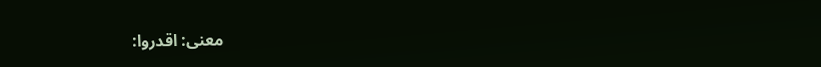معنى: اقدروا: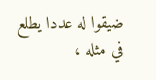ضيقوا له عددا يطلع في مثله ،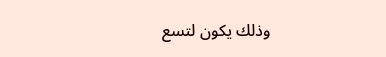وذلك يكون لتسع